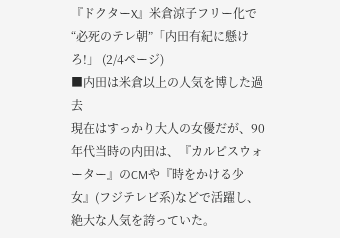『ドクターX』米倉涼子フリー化で“必死のテレ朝”「内田有紀に懸けろ!」 (2/4ページ)
■内田は米倉以上の人気を博した過去
現在はすっかり大人の女優だが、90年代当時の内田は、『カルピスウォーター』のCMや『時をかける少女』(フジテレビ系)などで活躍し、絶大な人気を誇っていた。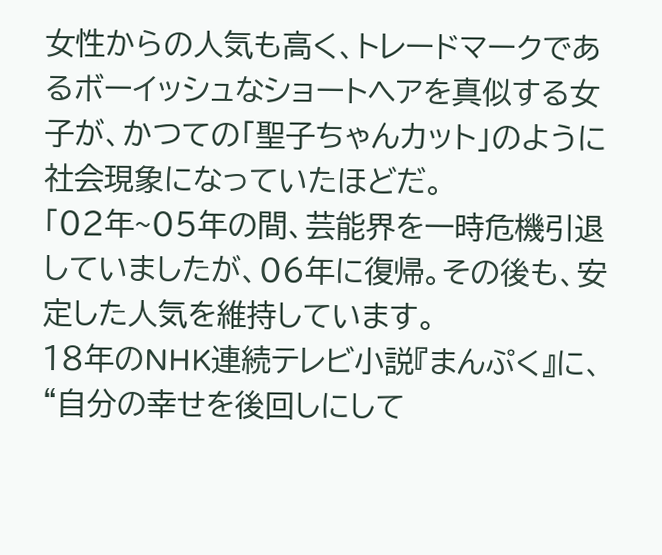女性からの人気も高く、トレードマークであるボーイッシュなショートヘアを真似する女子が、かつての「聖子ちゃんカット」のように社会現象になっていたほどだ。
「02年~05年の間、芸能界を一時危機引退していましたが、06年に復帰。その後も、安定した人気を維持しています。
18年のNHK連続テレビ小説『まんぷく』に、“自分の幸せを後回しにして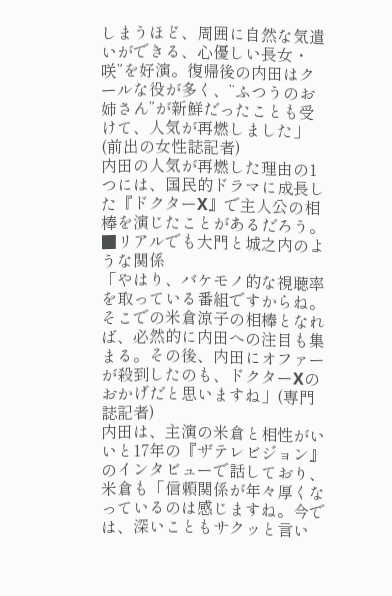しまうほど、周囲に自然な気遣いができる、心優しい長女・咲”を好演。復帰後の内田はクールな役が多く、“ふつうのお姉さん”が新鮮だったことも受けて、人気が再燃しました」(前出の女性誌記者)
内田の人気が再燃した理由の1つには、国民的ドラマに成長した『ドクターX』で主人公の相棒を演じたことがあるだろう。
■リアルでも大門と城之内のような関係
「やはり、バケモノ的な視聴率を取っている番組ですからね。そこでの米倉涼子の相棒となれば、必然的に内田への注目も集まる。その後、内田にオファーが殺到したのも、ドクターXのおかげだと思いますね」(専門誌記者)
内田は、主演の米倉と相性がいいと17年の『ザテレビジョン』のインタビューで話しており、米倉も「信頼関係が年々厚くなっているのは感じますね。今では、深いこともサクッと言い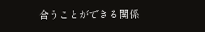合うことができる関係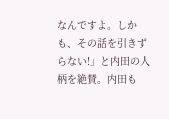なんですよ。しかも、その話を引きずらない!」と内田の人柄を絶賛。内田も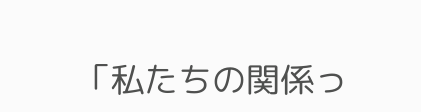「私たちの関係っ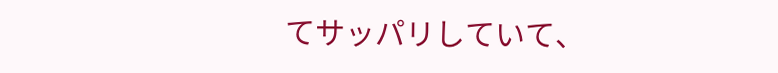てサッパリしていて、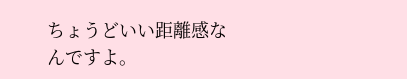ちょうどいい距離感なんですよ。